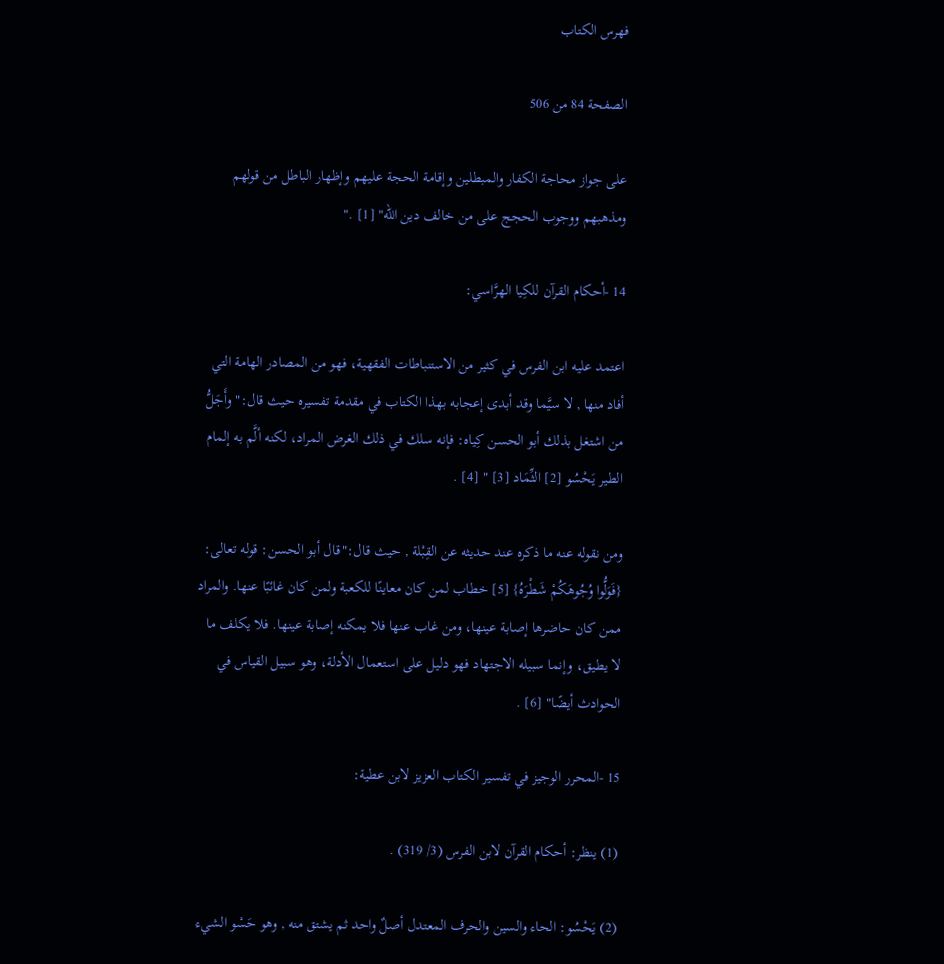فهرس الكتاب

الصفحة 84 من 506

على جواز محاجة الكفار والمبطلين وإقامة الحجة عليهم وإظهار الباطل من قولهم ومذهبهم ووجوب الحجج على من خالف دين الله" [1] ."

14 -أحكام القرآن للكِيا الهرَّاسي:

اعتمد عليه ابن الفرس في كثير من الاستنباطات الفقهية، فهو من المصادر الهامة التي أفاد منها , لا سيَّما وقد أبدى إعجابه بهذا الكتاب في مقدمة تفسيره حيث قال:"وأَجَلُّ من اشتغل بذلك أبو الحسن كِياه: فإنه سلك في ذلك الغرض المراد، لكنه ألَّم به إلمام الطير يَحْسُو [2] الثِّمَاد [3] " [4] .

ومن نقوله عنه ما ذكره عند حديثه عن القِبْلة , حيث قال:"قال أبو الحسن: قوله تعالى: {فَوَلُّوا وُجُوهَكُمْ شَطْرَهُ} [5] خطاب لمن كان معاينًا للكعبة ولمن كان غائبًا عنها. والمراد ممن كان حاضرها إصابة عينها، ومن غاب عنها فلا يمكنه إصابة عينها. فلا يكلف ما لا يطيق، وإنما سبيله الاجتهاد فهو دليل على استعمال الأدلة، وهو سبيل القياس في الحوادث أيضًا" [6] .

15 -المحرر الوجيز في تفسير الكتاب العزيز لابن عطية:

(1) ينظر: أحكام القرآن لابن الفرس (3/ 319) .

(2) يَحْسُو: الحاء والسين والحرف المعتدل أصلٌ واحد ثم يشتق منه , وهو حَسْو الشيء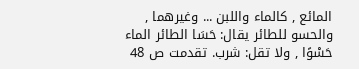المائع , كالماء واللبن ... وغيرهما , والحسو للطائر يقال: حَسَا الطائر الماء حَسْوًا , ولا تقل: شرب. تقدمت ص 48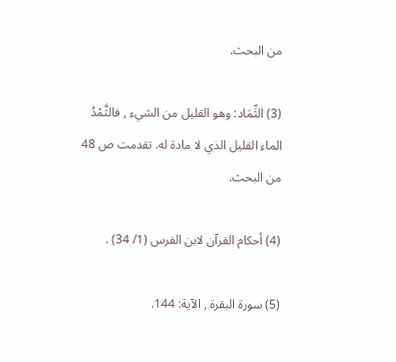من البحث.

(3) الثِّمَاد: وهو القليل من الشيء , فالثَّمْدُ الماء القليل الذي لا مادة له. تقدمت ص 48 من البحث.

(4) أحكام القرآن لابن الفرس (1/ 34) .

(5) سورة البقرة , الآية: 144.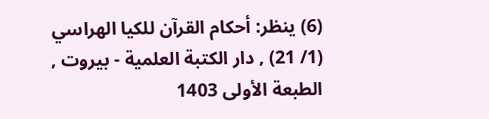(6) ينظر: أحكام القرآن للكيا الهراسي (1/ 21) , دار الكتبة العلمية - بيروت , الطبعة الأولى 1403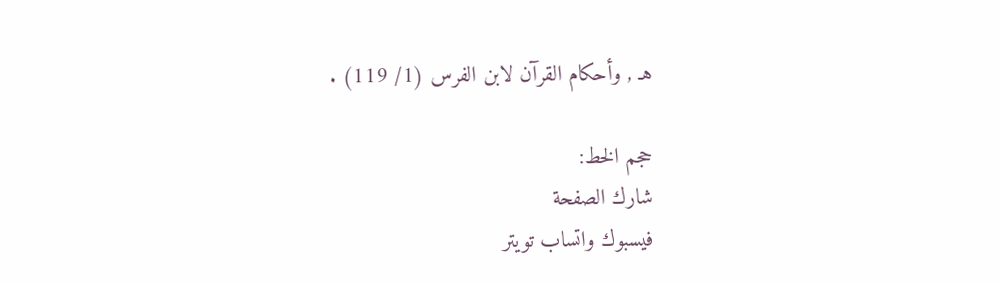هـ , وأحكام القرآن لابن الفرس (1/ 119) .

حجم الخط:
شارك الصفحة
فيسبوك واتساب تويتر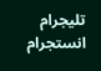تليجرام انستجرام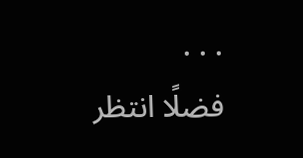. . .
فضلًا انتظر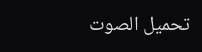تحميل الصوت